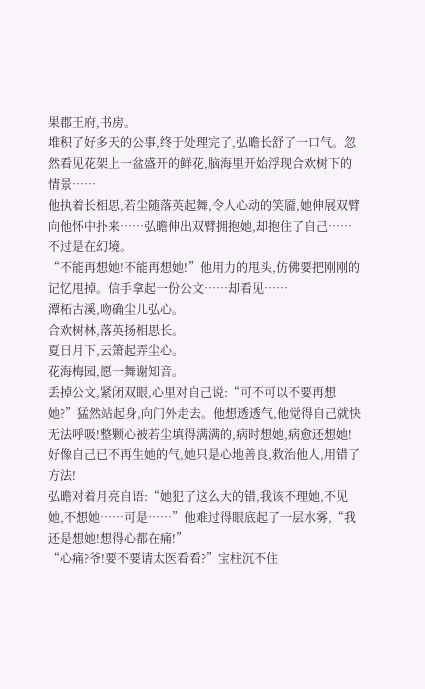果郡王府,书房。
堆积了好多天的公事,终于处理完了,弘曕长舒了一口气。忽然看见花架上一盆盛开的鲜花,脑海里开始浮现合欢树下的情景……
他执着长相思,若尘随落英起舞,令人心动的笑靥,她伸展双臂向他怀中扑来……弘曕伸出双臂拥抱她,却抱住了自己……不过是在幻境。
“不能再想她!不能再想她!”他用力的甩头,仿佛要把刚刚的记忆甩掉。信手拿起一份公文……却看见……
潭柘古溪,吻确尘儿弘心。
合欢树林,落英扬相思长。
夏日月下,云箫起弄尘心。
花海梅园,愿一舞谢知音。
丢掉公文,紧闭双眼,心里对自己说:“可不可以不要再想她?”猛然站起身,向门外走去。他想透透气,他觉得自己就快无法呼吸!整颗心被若尘填得满满的,病时想她,病愈还想她!好像自己已不再生她的气,她只是心地善良,救治他人,用错了方法!
弘曕对着月亮自语:“她犯了这么大的错,我该不理她,不见她,不想她……可是……”他难过得眼底起了一层水雾,“我还是想她!想得心都在痛!”
“心痛?爷!要不要请太医看看?”宝柱沉不住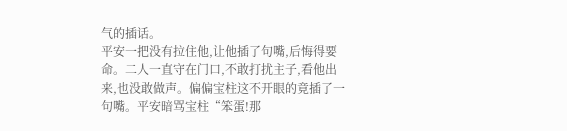气的插话。
平安一把没有拉住他,让他插了句嘴,后悔得要命。二人一直守在门口,不敢打扰主子,看他出来,也没敢做声。偏偏宝柱这不开眼的竟插了一句嘴。平安暗骂宝柱“笨蛋!那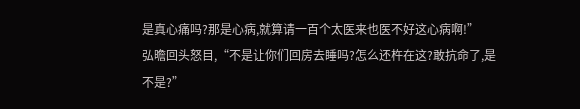是真心痛吗?那是心病,就算请一百个太医来也医不好这心病啊!”
弘曕回头怒目,“不是让你们回房去睡吗?怎么还杵在这?敢抗命了,是不是?”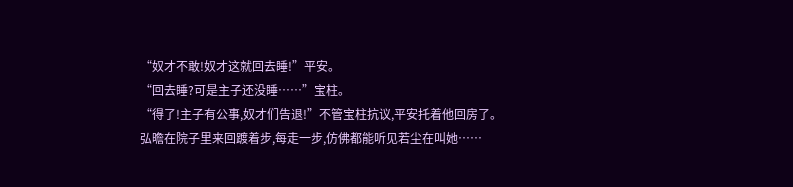“奴才不敢!奴才这就回去睡!”平安。
“回去睡?可是主子还没睡……”宝柱。
“得了!主子有公事,奴才们告退!”不管宝柱抗议,平安托着他回房了。
弘曕在院子里来回踱着步,每走一步,仿佛都能听见若尘在叫她……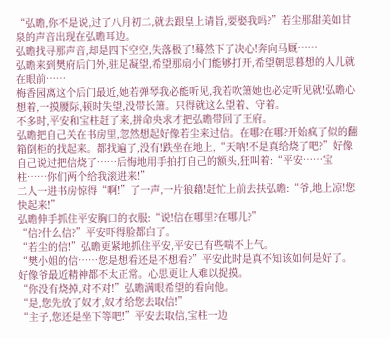“弘曕,你不是说,过了八月初二,就去跟皇上请旨,要娶我吗?”若尘那甜美如甘泉的声音出现在弘曕耳边。
弘曕找寻那声音,却是四下空空,失落极了!蓦然下了决心!奔向马厩……
弘曕来到樊府后门外,驻足凝望,希望那扇小门能够打开,希望朝思暮想的人儿就在眼前……
梅香园离这个后门最近,她若弹琴我必能听见,我若吹箫她也必定听见就!弘曕心想着,一摸腰际,顿时失望,没带长箫。只得就这么望着、守着。
不多时,平安和宝柱赶了来,拼命央求才把弘曕带回了王府。
弘曕把自己关在书房里,忽然想起好像若尘来过信。在哪?在哪?开始疯了似的翻箱倒柜的找起来。都找遍了,没有!跌坐在地上,“天呐!不是真给烧了吧?”好像自己说过把信烧了……后悔地用手拍打自己的额头,狂叫着:“平安……宝柱……你们两个给我滚进来!”
二人一进书房惊得“啊!”了一声,一片狼藉!赶忙上前去扶弘曕:“爷,地上凉!您快起来!”
弘曕伸手抓住平安胸口的衣服:“说!信在哪里?在哪儿?”
“信?什么信?”平安吓得脸都白了。
“若尘的信!”弘曕更紧地抓住平安,平安已有些喘不上气。
“樊小姐的信……您是想看还是不想看?”平安此时是真不知该如何是好了。好像爷最近精神都不太正常。心思更让人难以捉摸。
“你没有烧掉,对不对!”弘曕满眼希望的看向他。
“是,您先放了奴才,奴才给您去取信!”
“主子,您还是坐下等吧!”平安去取信,宝柱一边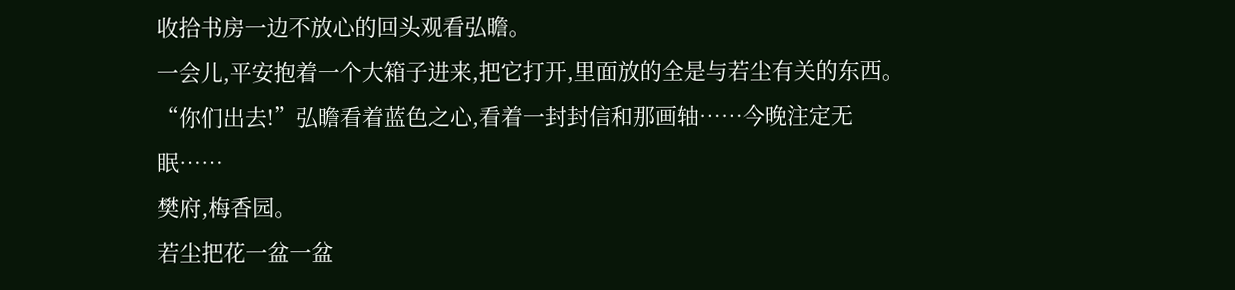收拾书房一边不放心的回头观看弘曕。
一会儿,平安抱着一个大箱子进来,把它打开,里面放的全是与若尘有关的东西。
“你们出去!”弘曕看着蓝色之心,看着一封封信和那画轴……今晚注定无眠……
樊府,梅香园。
若尘把花一盆一盆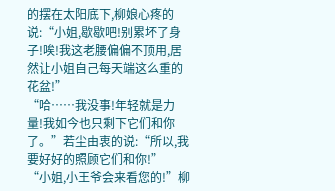的摆在太阳底下,柳娘心疼的说:“小姐,歇歇吧!别累坏了身子!唉!我这老腰偏偏不顶用,居然让小姐自己每天端这么重的花盆!”
“哈……我没事!年轻就是力量!我如今也只剩下它们和你了。”若尘由衷的说:“所以,我要好好的照顾它们和你!”
“小姐,小王爷会来看您的!”柳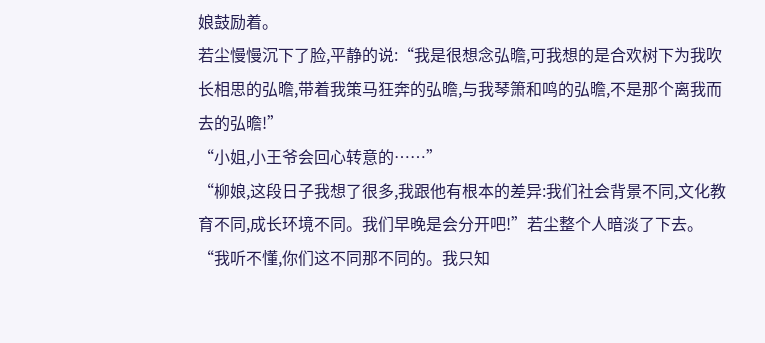娘鼓励着。
若尘慢慢沉下了脸,平静的说:“我是很想念弘曕,可我想的是合欢树下为我吹长相思的弘曕,带着我策马狂奔的弘曕,与我琴箫和鸣的弘曕,不是那个离我而去的弘曕!”
“小姐,小王爷会回心转意的……”
“柳娘,这段日子我想了很多,我跟他有根本的差异:我们社会背景不同,文化教育不同,成长环境不同。我们早晚是会分开吧!”若尘整个人暗淡了下去。
“我听不懂,你们这不同那不同的。我只知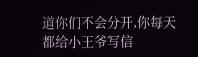道你们不会分开,你每天都给小王爷写信